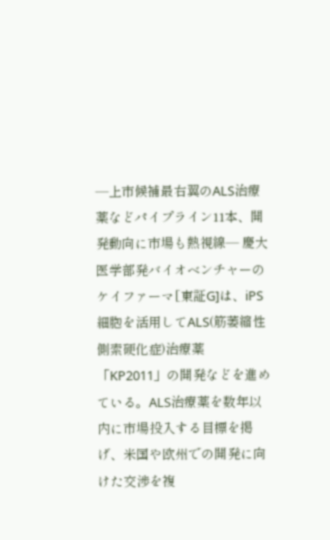―上市候補最右翼のALS治療薬などパイプライン11本、開発動向に市場も熱視線― 慶大医学部発バイオベンチャーのケイファーマ[東証G]は、iPS細胞を活用してALS(筋萎縮性側索硬化症)治療薬「KP2011」の開発などを進めている。ALS治療薬を数年以内に市場投入する目標を掲げ、米国や欧州での開発に向けた交渉を複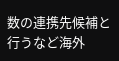数の連携先候補と行うなど海外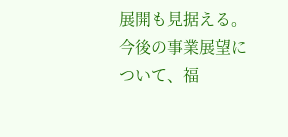展開も見据える。今後の事業展望について、福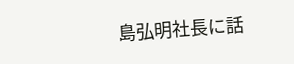島弘明社長に話